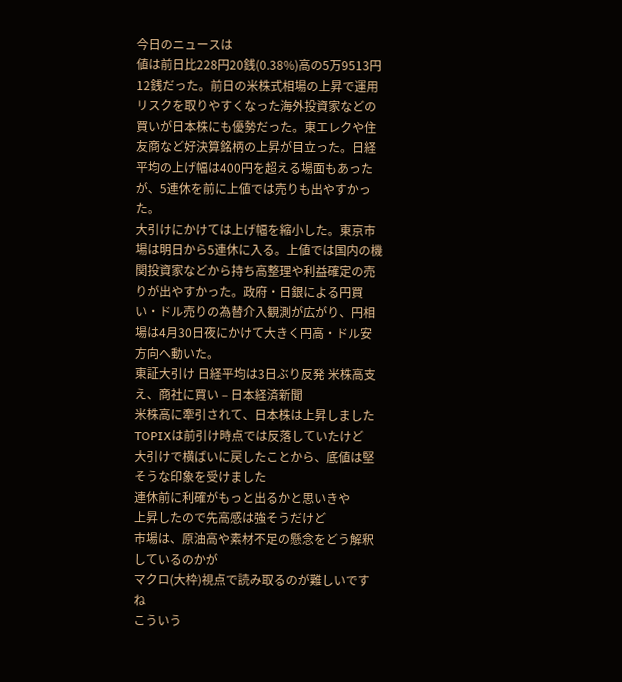今日のニュースは
値は前日比228円20銭(0.38%)高の5万9513円12銭だった。前日の米株式相場の上昇で運用リスクを取りやすくなった海外投資家などの買いが日本株にも優勢だった。東エレクや住友商など好決算銘柄の上昇が目立った。日経平均の上げ幅は400円を超える場面もあったが、5連休を前に上値では売りも出やすかった。
大引けにかけては上げ幅を縮小した。東京市場は明日から5連休に入る。上値では国内の機関投資家などから持ち高整理や利益確定の売りが出やすかった。政府・日銀による円買い・ドル売りの為替介入観測が広がり、円相場は4月30日夜にかけて大きく円高・ドル安方向へ動いた。
東証大引け 日経平均は3日ぶり反発 米株高支え、商社に買い – 日本経済新聞
米株高に牽引されて、日本株は上昇しました
TOPIXは前引け時点では反落していたけど
大引けで横ばいに戻したことから、底値は堅そうな印象を受けました
連休前に利確がもっと出るかと思いきや
上昇したので先高感は強そうだけど
市場は、原油高や素材不足の懸念をどう解釈しているのかが
マクロ(大枠)視点で読み取るのが難しいですね
こういう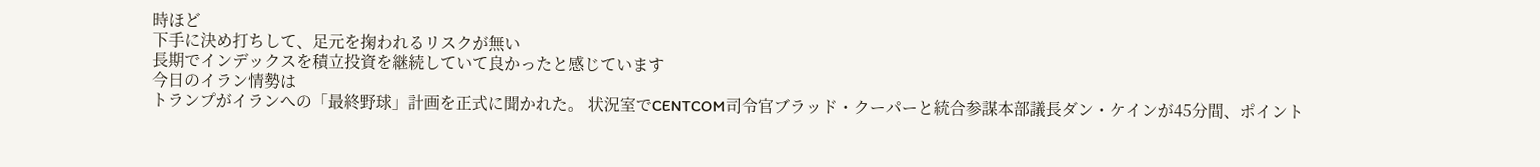時ほど
下手に決め打ちして、足元を掬われるリスクが無い
長期でインデックスを積立投資を継続していて良かったと感じています
今日のイラン情勢は
トランプがイランへの「最終野球」計画を正式に聞かれた。 状況室でCENTCOM司令官ブラッド・クーパーと統合参謀本部議長ダン・ケインが45分間、ポイント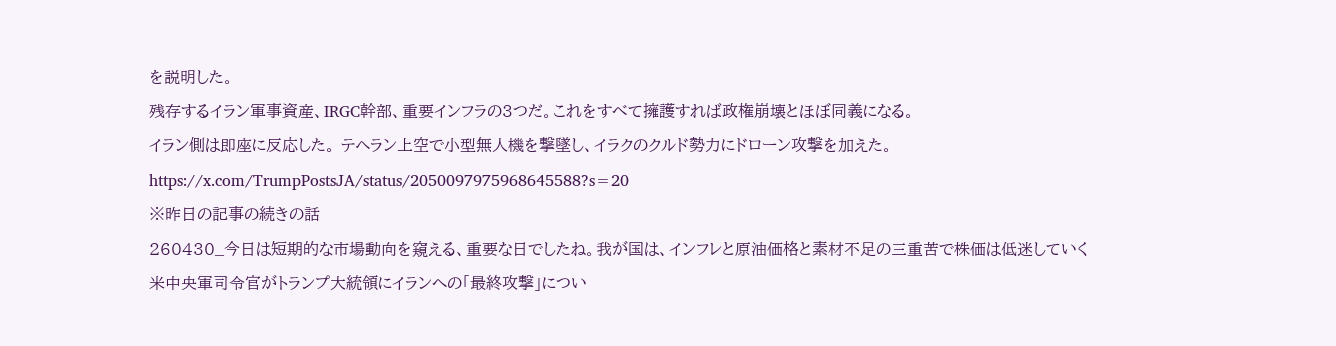を説明した。
残存するイラン軍事資産、IRGC幹部、重要インフラの3つだ。これをすべて擁護すれば政権崩壊とほぼ同義になる。
イラン側は即座に反応した。 テヘラン上空で小型無人機を撃墜し、イラクのクルド勢力にドローン攻撃を加えた。
https://x.com/TrumpPostsJA/status/2050097975968645588?s=20
※昨日の記事の続きの話
260430_今日は短期的な市場動向を窺える、重要な日でしたね。我が国は、インフレと原油価格と素材不足の三重苦で株価は低迷していく
米中央軍司令官がトランプ大統領にイランへの「最終攻撃」につい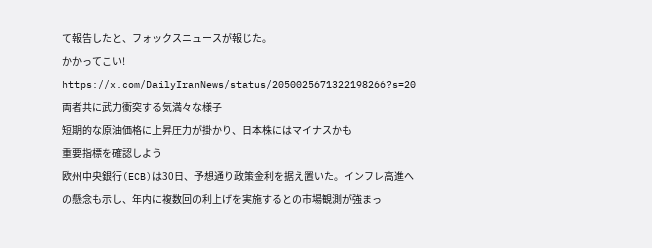て報告したと、フォックスニュースが報じた。
かかってこい!
https://x.com/DailyIranNews/status/2050025671322198266?s=20
両者共に武力衝突する気満々な様子
短期的な原油価格に上昇圧力が掛かり、日本株にはマイナスかも
重要指標を確認しよう
欧州中央銀行(ECB)は30日、予想通り政策金利を据え置いた。インフレ高進への懸念も示し、年内に複数回の利上げを実施するとの市場観測が強まっ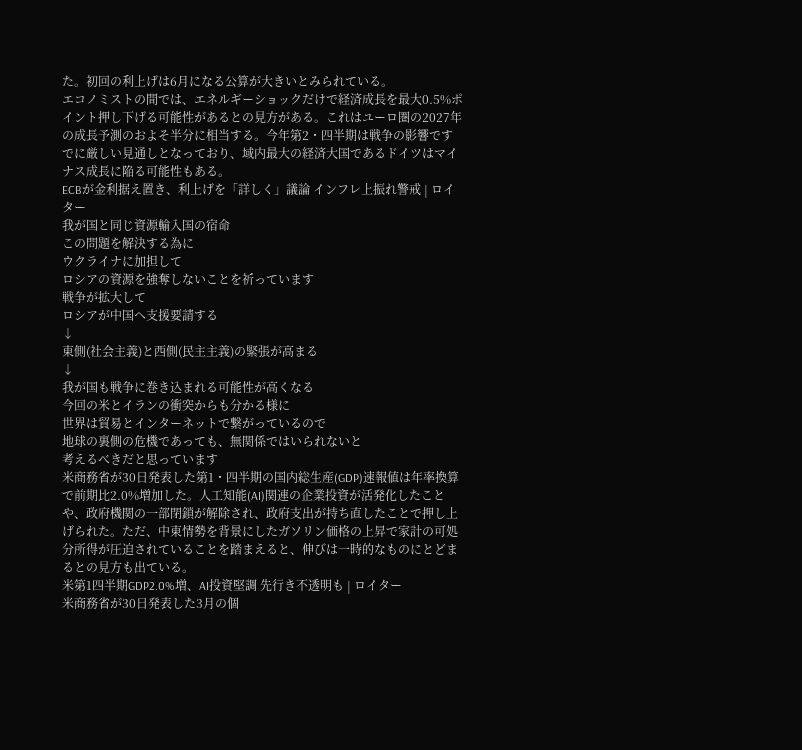た。初回の利上げは6月になる公算が大きいとみられている。
エコノミストの間では、エネルギーショックだけで経済成長を最大0.5%ポイント押し下げる可能性があるとの見方がある。これはユーロ圏の2027年の成長予測のおよそ半分に相当する。今年第2・四半期は戦争の影響ですでに厳しい見通しとなっており、域内最大の経済大国であるドイツはマイナス成長に陥る可能性もある。
ECBが金利据え置き、利上げを「詳しく」議論 インフレ上振れ警戒 | ロイター
我が国と同じ資源輸入国の宿命
この問題を解決する為に
ウクライナに加担して
ロシアの資源を強奪しないことを祈っています
戦争が拡大して
ロシアが中国へ支援要請する
↓
東側(社会主義)と西側(民主主義)の緊張が高まる
↓
我が国も戦争に巻き込まれる可能性が高くなる
今回の米とイランの衝突からも分かる様に
世界は貿易とインターネットで繋がっているので
地球の裏側の危機であっても、無関係ではいられないと
考えるべきだと思っています
米商務省が30日発表した第1・四半期の国内総生産(GDP)速報値は年率換算で前期比2.0%増加した。人工知能(AI)関連の企業投資が活発化したことや、政府機関の一部閉鎖が解除され、政府支出が持ち直したことで押し上げられた。ただ、中東情勢を背景にしたガソリン価格の上昇で家計の可処分所得が圧迫されていることを踏まえると、伸びは一時的なものにとどまるとの見方も出ている。
米第1四半期GDP2.0%増、AI投資堅調 先行き不透明も | ロイター
米商務省が30日発表した3月の個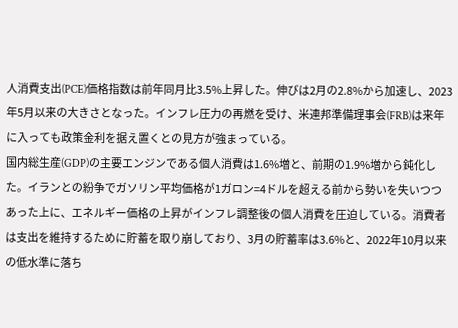人消費支出(PCE)価格指数は前年同月比3.5%上昇した。伸びは2月の2.8%から加速し、2023年5月以来の大きさとなった。インフレ圧力の再燃を受け、米連邦準備理事会(FRB)は来年に入っても政策金利を据え置くとの見方が強まっている。
国内総生産(GDP)の主要エンジンである個人消費は1.6%増と、前期の1.9%増から鈍化した。イランとの紛争でガソリン平均価格が1ガロン=4ドルを超える前から勢いを失いつつあった上に、エネルギー価格の上昇がインフレ調整後の個人消費を圧迫している。消費者は支出を維持するために貯蓄を取り崩しており、3月の貯蓄率は3.6%と、2022年10月以来の低水準に落ち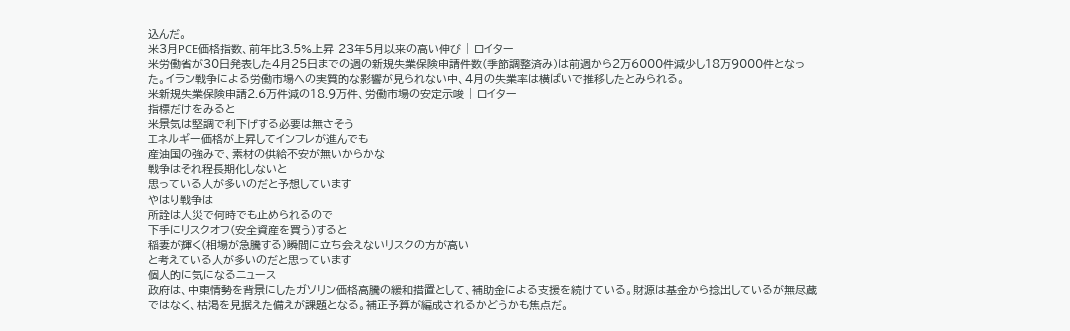込んだ。
米3月PCE価格指数、前年比3.5%上昇 23年5月以来の高い伸び | ロイター
米労働省が30日発表した4月25日までの週の新規失業保険申請件数(季節調整済み)は前週から2万6000件減少し18万9000件となった。イラン戦争による労働市場への実質的な影響が見られない中、4月の失業率は横ばいで推移したとみられる。
米新規失業保険申請2.6万件減の18.9万件、労働市場の安定示唆 | ロイター
指標だけをみると
米景気は堅調で利下げする必要は無さそう
エネルギー価格が上昇してインフレが進んでも
産油国の強みで、素材の供給不安が無いからかな
戦争はそれ程長期化しないと
思っている人が多いのだと予想しています
やはり戦争は
所詮は人災で何時でも止められるので
下手にリスクオフ(安全資産を買う)すると
稲妻が輝く(相場が急騰する)瞬間に立ち会えないリスクの方が高い
と考えている人が多いのだと思っています
個人的に気になるニュース
政府は、中東情勢を背景にしたガソリン価格高騰の緩和措置として、補助金による支援を続けている。財源は基金から捻出しているが無尽蔵ではなく、枯渇を見据えた備えが課題となる。補正予算が編成されるかどうかも焦点だ。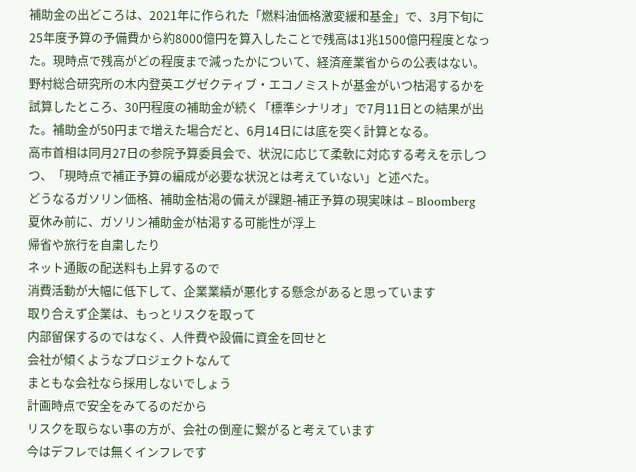補助金の出どころは、2021年に作られた「燃料油価格激変緩和基金」で、3月下旬に25年度予算の予備費から約8000億円を算入したことで残高は1兆1500億円程度となった。現時点で残高がどの程度まで減ったかについて、経済産業省からの公表はない。
野村総合研究所の木内登英エグゼクティブ・エコノミストが基金がいつ枯渇するかを試算したところ、30円程度の補助金が続く「標準シナリオ」で7月11日との結果が出た。補助金が50円まで増えた場合だと、6月14日には底を突く計算となる。
高市首相は同月27日の参院予算委員会で、状況に応じて柔軟に対応する考えを示しつつ、「現時点で補正予算の編成が必要な状況とは考えていない」と述べた。
どうなるガソリン価格、補助金枯渇の備えが課題-補正予算の現実味は – Bloomberg
夏休み前に、ガソリン補助金が枯渇する可能性が浮上
帰省や旅行を自粛したり
ネット通販の配送料も上昇するので
消費活動が大幅に低下して、企業業績が悪化する懸念があると思っています
取り合えず企業は、もっとリスクを取って
内部留保するのではなく、人件費や設備に資金を回せと
会社が傾くようなプロジェクトなんて
まともな会社なら採用しないでしょう
計画時点で安全をみてるのだから
リスクを取らない事の方が、会社の倒産に繋がると考えています
今はデフレでは無くインフレです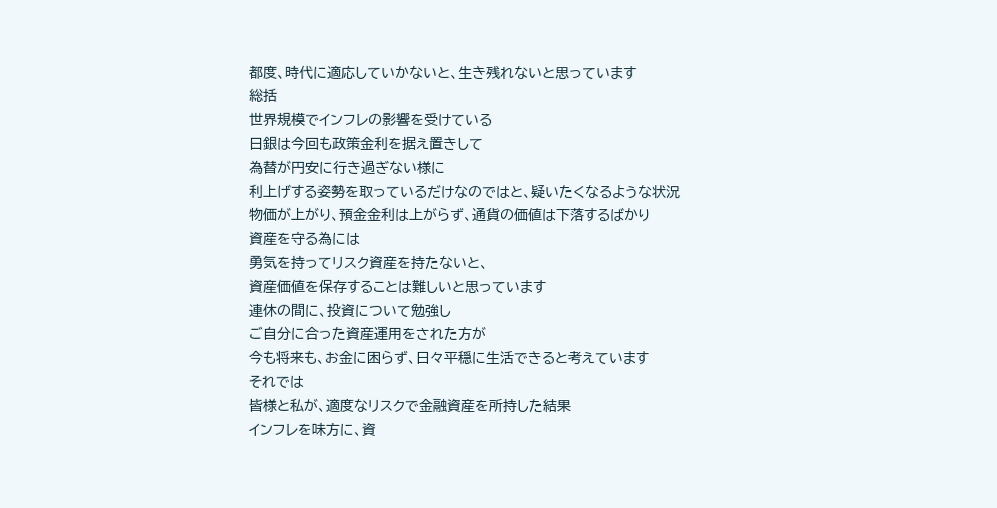都度、時代に適応していかないと、生き残れないと思っています
総括
世界規模でインフレの影響を受けている
日銀は今回も政策金利を据え置きして
為替が円安に行き過ぎない様に
利上げする姿勢を取っているだけなのではと、疑いたくなるような状況
物価が上がり、預金金利は上がらず、通貨の価値は下落するばかり
資産を守る為には
勇気を持ってリスク資産を持たないと、
資産価値を保存することは難しいと思っています
連休の間に、投資について勉強し
ご自分に合った資産運用をされた方が
今も将来も、お金に困らず、日々平穏に生活できると考えています
それでは
皆様と私が、適度なリスクで金融資産を所持した結果
インフレを味方に、資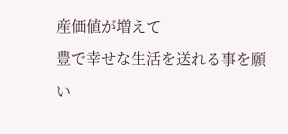産価値が増えて
豊で幸せな生活を送れる事を願い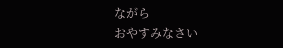ながら
おやすみなさい